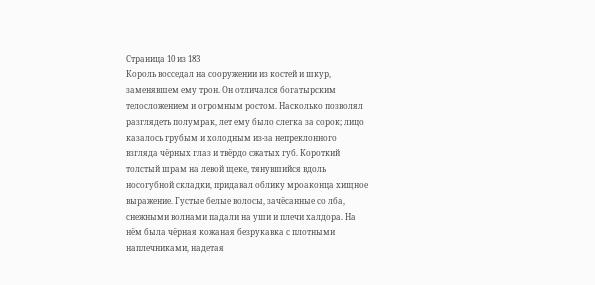Страница 10 из 183
Король восседал на сооружении из костей и шкур, заменявшем ему трон. Он отличался богатырским телосложением и огромным ростом. Насколько позволял разглядеть полумрак, лет ему было слегка за сорок; лицо казалось грубым и холодным из-за непреклонного взгляда чёрных глаз и твёрдо сжатых губ. Короткий толстый шрам на левой щеке, тянувшийся вдоль носогубной складки, придавал облику мроаконца хищное выражение. Густые белые волосы, зачёсанные со лба, снежными волнами падали на уши и плечи халдора. На нём была чёрная кожаная безрукавка с плотными наплечниками, надетая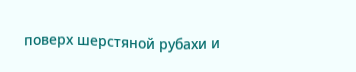поверх шерстяной рубахи и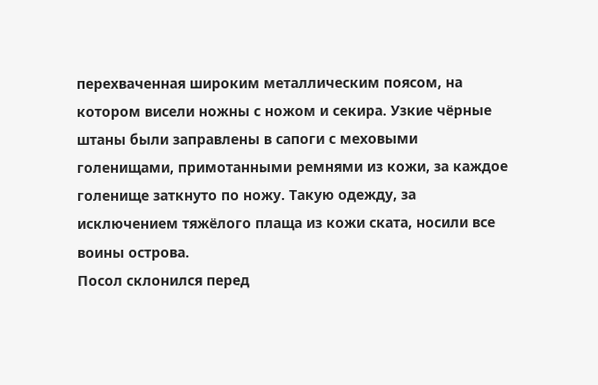перехваченная широким металлическим поясом, на котором висели ножны с ножом и секира. Узкие чёрные штаны были заправлены в сапоги с меховыми голенищами, примотанными ремнями из кожи, за каждое голенище заткнуто по ножу. Такую одежду, за исключением тяжёлого плаща из кожи ската, носили все воины острова.
Посол склонился перед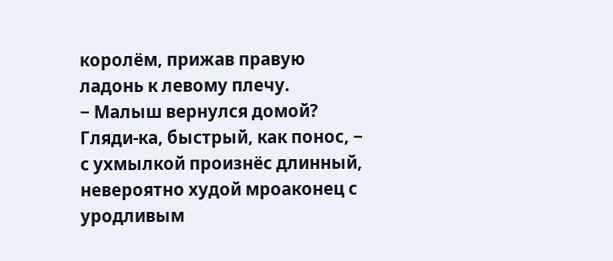королём, прижав правую ладонь к левому плечу.
− Малыш вернулся домой? Гляди-ка, быстрый, как понос, − с ухмылкой произнёс длинный, невероятно худой мроаконец с уродливым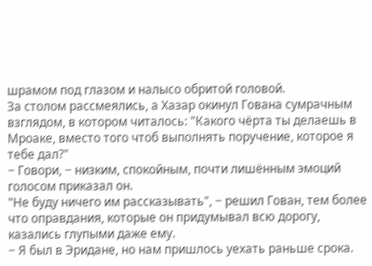шрамом под глазом и налысо обритой головой.
За столом рассмеялись, а Хазар окинул Гована сумрачным взглядом, в котором читалось: "Какого чёрта ты делаешь в Мроаке, вместо того чтоб выполнять поручение, которое я тебе дал?"
− Говори, − низким, спокойным, почти лишённым эмоций голосом приказал он.
"Не буду ничего им рассказывать", − решил Гован, тем более что оправдания, которые он придумывал всю дорогу, казались глупыми даже ему.
− Я был в Эридане, но нам пришлось уехать раньше срока.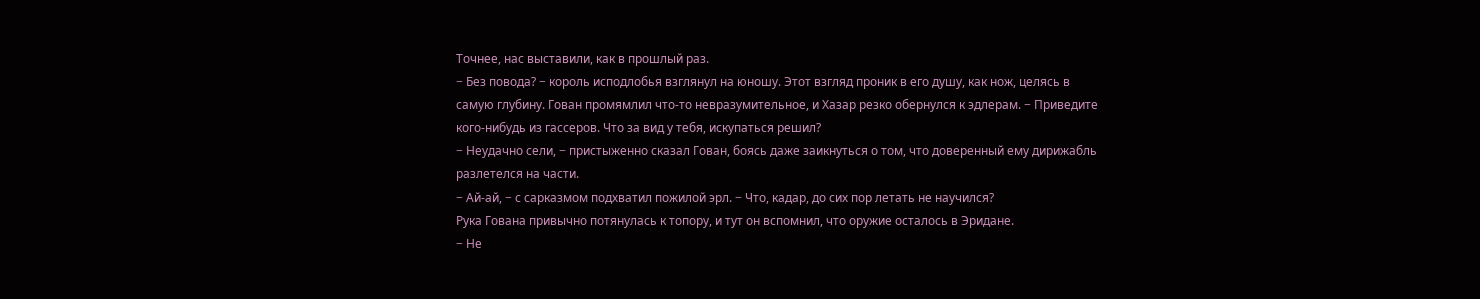Точнее, нас выставили, как в прошлый раз.
− Без повода? − король исподлобья взглянул на юношу. Этот взгляд проник в его душу, как нож, целясь в самую глубину. Гован промямлил что-то невразумительное, и Хазар резко обернулся к эдлерам. − Приведите кого-нибудь из гассеров. Что за вид у тебя, искупаться решил?
− Неудачно сели, − пристыженно сказал Гован, боясь даже заикнуться о том, что доверенный ему дирижабль разлетелся на части.
− Ай-ай, − с сарказмом подхватил пожилой эрл. − Что, кадар, до сих пор летать не научился?
Рука Гована привычно потянулась к топору, и тут он вспомнил, что оружие осталось в Эридане.
− Не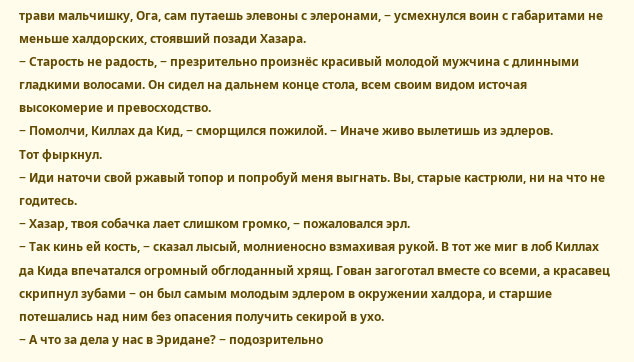трави мальчишку, Ога, сам путаешь элевоны с элеронами, − усмехнулся воин с габаритами не меньше халдорских, стоявший позади Хазара.
− Старость не радость, − презрительно произнёс красивый молодой мужчина с длинными гладкими волосами. Он сидел на дальнем конце стола, всем своим видом источая высокомерие и превосходство.
− Помолчи, Киллах да Кид, − сморщился пожилой. − Иначе живо вылетишь из эдлеров.
Тот фыркнул.
− Иди наточи свой ржавый топор и попробуй меня выгнать. Вы, старые кастрюли, ни на что не годитесь.
− Хазар, твоя собачка лает слишком громко, − пожаловался эрл.
− Так кинь ей кость, − сказал лысый, молниеносно взмахивая рукой. В тот же миг в лоб Киллах да Кида впечатался огромный обглоданный хрящ. Гован загоготал вместе со всеми, а красавец скрипнул зубами − он был самым молодым эдлером в окружении халдора, и старшие потешались над ним без опасения получить секирой в ухо.
− А что за дела у нас в Эридане? − подозрительно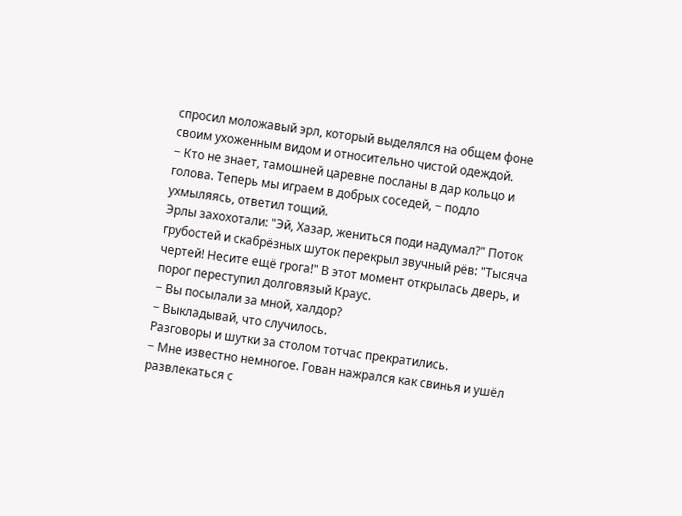спросил моложавый эрл, который выделялся на общем фоне своим ухоженным видом и относительно чистой одеждой.
− Кто не знает, тамошней царевне посланы в дар кольцо и голова. Теперь мы играем в добрых соседей, − подло ухмыляясь, ответил тощий.
Эрлы захохотали: "Эй, Хазар, жениться поди надумал?" Поток грубостей и скабрёзных шуток перекрыл звучный рёв: "Тысяча чертей! Несите ещё грога!" В этот момент открылась дверь, и порог переступил долговязый Краус.
− Вы посылали за мной, халдор?
− Выкладывай, что случилось.
Разговоры и шутки за столом тотчас прекратились.
− Мне известно немногое. Гован нажрался как свинья и ушёл развлекаться с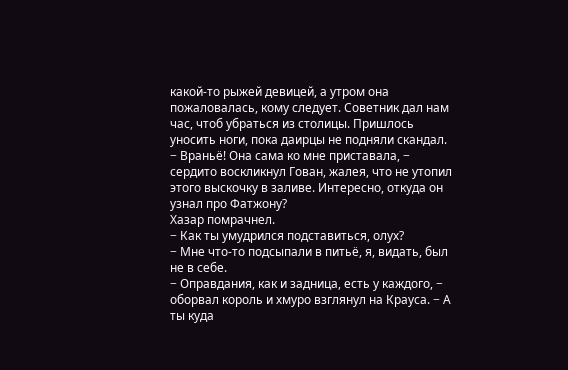какой-то рыжей девицей, а утром она пожаловалась, кому следует. Советник дал нам час, чтоб убраться из столицы. Пришлось уносить ноги, пока даирцы не подняли скандал.
− Враньё! Она сама ко мне приставала, − сердито воскликнул Гован, жалея, что не утопил этого выскочку в заливе. Интересно, откуда он узнал про Фатжону?
Хазар помрачнел.
− Как ты умудрился подставиться, олух?
− Мне что-то подсыпали в питьё, я, видать, был не в себе.
− Оправдания, как и задница, есть у каждого, − оборвал король и хмуро взглянул на Крауса. − А ты куда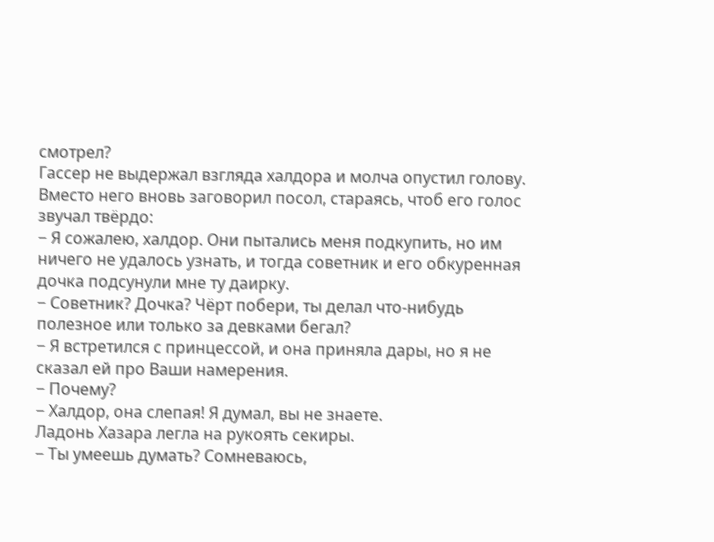смотрел?
Гассер не выдержал взгляда халдора и молча опустил голову. Вместо него вновь заговорил посол, стараясь, чтоб его голос звучал твёрдо:
− Я сожалею, халдор. Они пытались меня подкупить, но им ничего не удалось узнать, и тогда советник и его обкуренная дочка подсунули мне ту даирку.
− Советник? Дочка? Чёрт побери, ты делал что-нибудь полезное или только за девками бегал?
− Я встретился с принцессой, и она приняла дары, но я не сказал ей про Ваши намерения.
− Почему?
− Халдор, она слепая! Я думал, вы не знаете.
Ладонь Хазара легла на рукоять секиры.
− Ты умеешь думать? Сомневаюсь,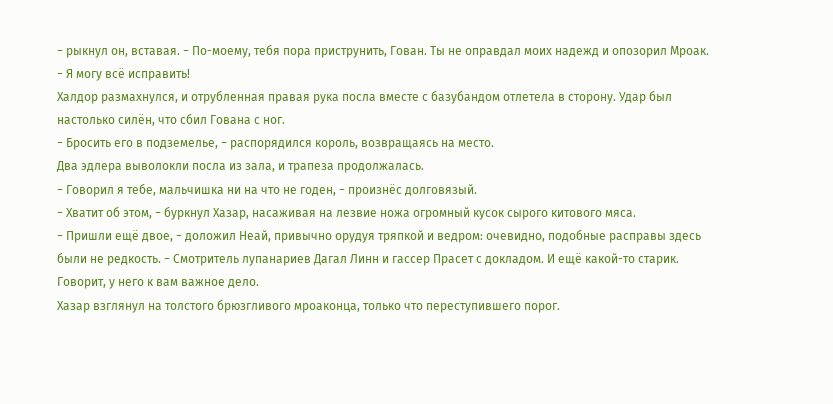− рыкнул он, вставая. − По-моему, тебя пора приструнить, Гован. Ты не оправдал моих надежд и опозорил Мроак.
− Я могу всё исправить!
Халдор размахнулся, и отрубленная правая рука посла вместе с базубандом отлетела в сторону. Удар был настолько силён, что сбил Гована с ног.
− Бросить его в подземелье, − распорядился король, возвращаясь на место.
Два эдлера выволокли посла из зала, и трапеза продолжалась.
− Говорил я тебе, мальчишка ни на что не годен, − произнёс долговязый.
− Хватит об этом, − буркнул Хазар, насаживая на лезвие ножа огромный кусок сырого китового мяса.
− Пришли ещё двое, − доложил Неай, привычно орудуя тряпкой и ведром: очевидно, подобные расправы здесь были не редкость. − Смотритель лупанариев Дагал Линн и гассер Прасет с докладом. И ещё какой-то старик. Говорит, у него к вам важное дело.
Хазар взглянул на толстого брюзгливого мроаконца, только что переступившего порог.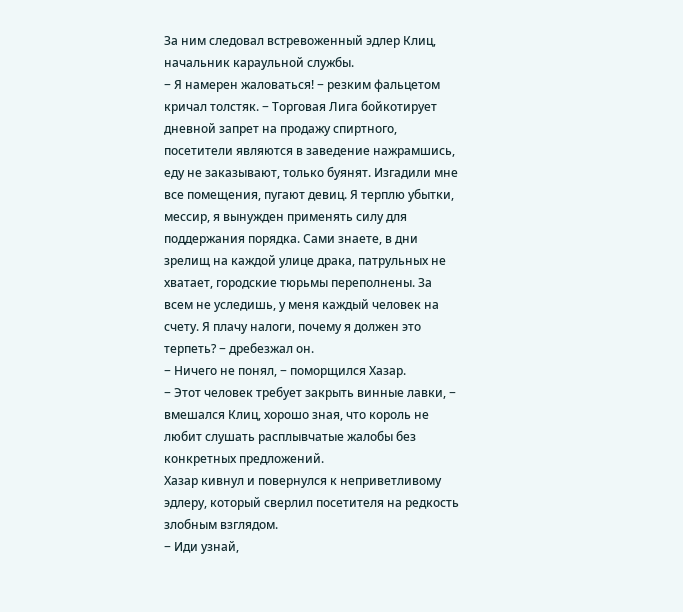За ним следовал встревоженный эдлер Клиц, начальник караульной службы.
− Я намерен жаловаться! − резким фальцетом кричал толстяк. − Торговая Лига бойкотирует дневной запрет на продажу спиртного, посетители являются в заведение нажрамшись, еду не заказывают, только буянят. Изгадили мне все помещения, пугают девиц. Я терплю убытки, мессир, я вынужден применять силу для поддержания порядка. Сами знаете, в дни зрелищ на каждой улице драка, патрульных не хватает, городские тюрьмы переполнены. За всем не уследишь, у меня каждый человек на счету. Я плачу налоги, почему я должен это терпеть? − дребезжал он.
− Ничего не понял, − поморщился Хазар.
− Этот человек требует закрыть винные лавки, − вмешался Клиц, хорошо зная, что король не любит слушать расплывчатые жалобы без конкретных предложений.
Хазар кивнул и повернулся к неприветливому эдлеру, который сверлил посетителя на редкость злобным взглядом.
− Иди узнай,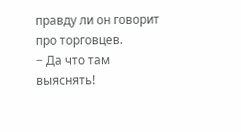правду ли он говорит про торговцев.
− Да что там выяснять!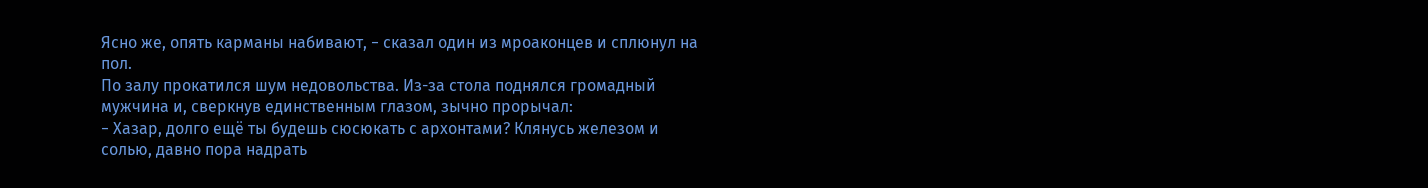Ясно же, опять карманы набивают, − сказал один из мроаконцев и сплюнул на пол.
По залу прокатился шум недовольства. Из-за стола поднялся громадный мужчина и, сверкнув единственным глазом, зычно прорычал:
− Хазар, долго ещё ты будешь сюсюкать с архонтами? Клянусь железом и солью, давно пора надрать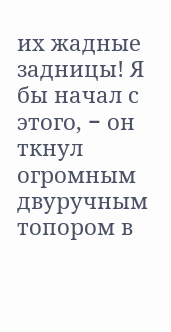их жадные задницы! Я бы начал с этого, − он ткнул огромным двуручным топором в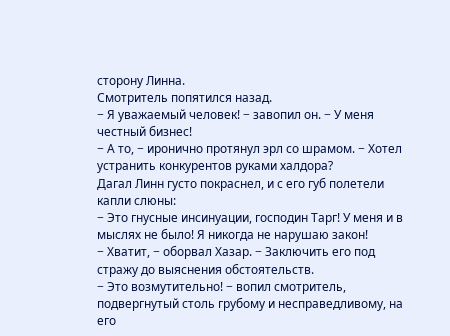сторону Линна.
Смотритель попятился назад.
− Я уважаемый человек! − завопил он. − У меня честный бизнес!
− А то, − иронично протянул эрл со шрамом. − Хотел устранить конкурентов руками халдора?
Дагал Линн густо покраснел, и с его губ полетели капли слюны:
− Это гнусные инсинуации, господин Тарг! У меня и в мыслях не было! Я никогда не нарушаю закон!
− Хватит, − оборвал Хазар. − Заключить его под стражу до выяснения обстоятельств.
− Это возмутительно! − вопил смотритель, подвергнутый столь грубому и несправедливому, на его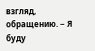взгляд, обращению. − Я буду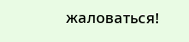жаловаться!